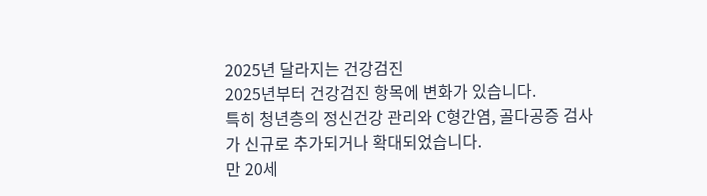2025년 달라지는 건강검진
2025년부터 건강검진 항목에 변화가 있습니다.
특히 청년층의 정신건강 관리와 C형간염, 골다공증 검사가 신규로 추가되거나 확대되었습니다.
만 20세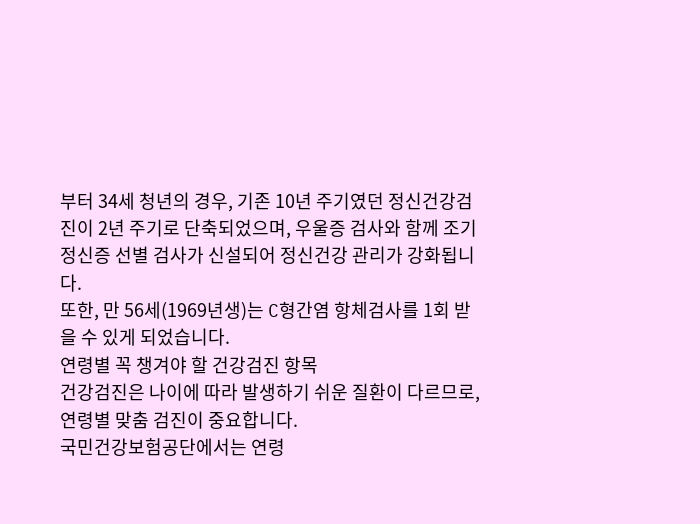부터 34세 청년의 경우, 기존 10년 주기였던 정신건강검진이 2년 주기로 단축되었으며, 우울증 검사와 함께 조기정신증 선별 검사가 신설되어 정신건강 관리가 강화됩니다.
또한, 만 56세(1969년생)는 C형간염 항체검사를 1회 받을 수 있게 되었습니다.
연령별 꼭 챙겨야 할 건강검진 항목
건강검진은 나이에 따라 발생하기 쉬운 질환이 다르므로, 연령별 맞춤 검진이 중요합니다.
국민건강보험공단에서는 연령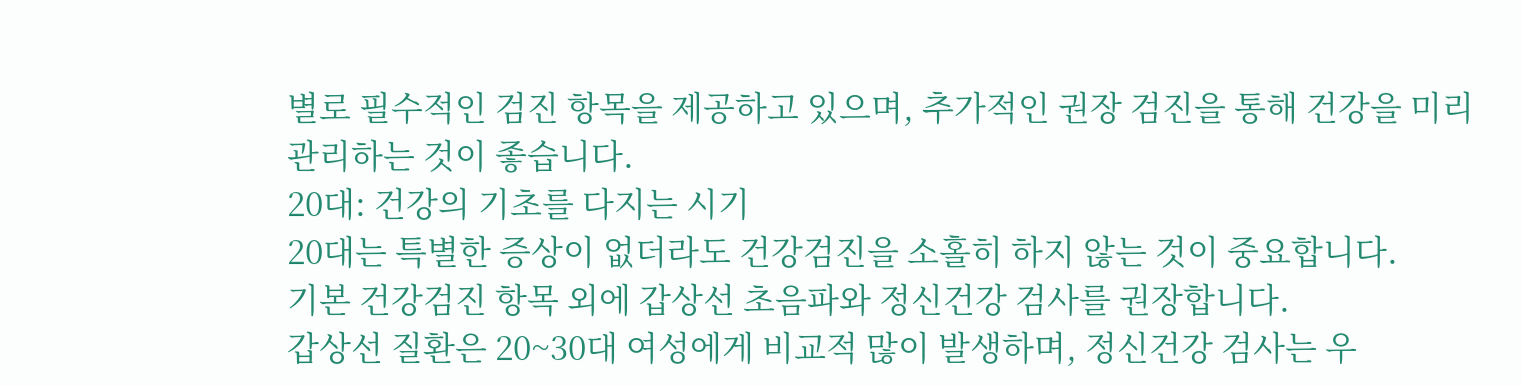별로 필수적인 검진 항목을 제공하고 있으며, 추가적인 권장 검진을 통해 건강을 미리 관리하는 것이 좋습니다.
20대: 건강의 기초를 다지는 시기
20대는 특별한 증상이 없더라도 건강검진을 소홀히 하지 않는 것이 중요합니다.
기본 건강검진 항목 외에 갑상선 초음파와 정신건강 검사를 권장합니다.
갑상선 질환은 20~30대 여성에게 비교적 많이 발생하며, 정신건강 검사는 우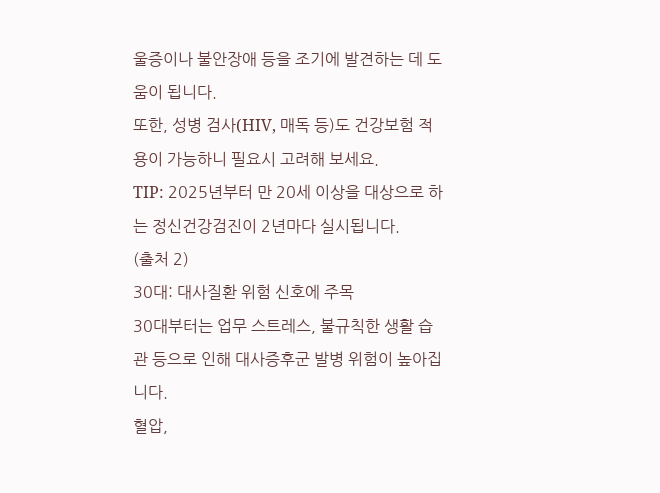울증이나 불안장애 등을 조기에 발견하는 데 도움이 됩니다.
또한, 성병 검사(HIV, 매독 등)도 건강보험 적용이 가능하니 필요시 고려해 보세요.
TIP: 2025년부터 만 20세 이상을 대상으로 하는 정신건강검진이 2년마다 실시됩니다.
(출처 2)
30대: 대사질환 위험 신호에 주목
30대부터는 업무 스트레스, 불규칙한 생활 습관 등으로 인해 대사증후군 발병 위험이 높아집니다.
혈압,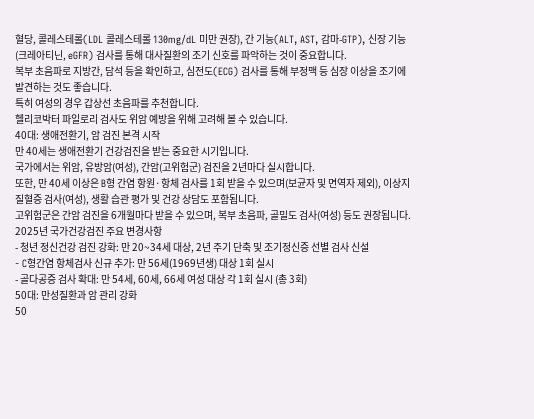혈당, 콜레스테롤(LDL 콜레스테롤 130mg/dL 미만 권장), 간 기능(ALT, AST, 감마-GTP), 신장 기능(크레아티닌, eGFR) 검사를 통해 대사질환의 조기 신호를 파악하는 것이 중요합니다.
복부 초음파로 지방간, 담석 등을 확인하고, 심전도(ECG) 검사를 통해 부정맥 등 심장 이상을 조기에 발견하는 것도 좋습니다.
특히 여성의 경우 갑상선 초음파를 추천합니다.
헬리코박터 파일로리 검사도 위암 예방을 위해 고려해 볼 수 있습니다.
40대: 생애전환기, 암 검진 본격 시작
만 40세는 생애전환기 건강검진을 받는 중요한 시기입니다.
국가에서는 위암, 유방암(여성), 간암(고위험군) 검진을 2년마다 실시합니다.
또한, 만 40세 이상은 B형 간염 항원·항체 검사를 1회 받을 수 있으며(보균자 및 면역자 제외), 이상지질혈증 검사(여성), 생활 습관 평가 및 건강 상담도 포함됩니다.
고위험군은 간암 검진을 6개월마다 받을 수 있으며, 복부 초음파, 골밀도 검사(여성) 등도 권장됩니다.
2025년 국가건강검진 주요 변경사항
- 청년 정신건강 검진 강화: 만 20~34세 대상, 2년 주기 단축 및 조기정신증 선별 검사 신설
- C형간염 항체검사 신규 추가: 만 56세(1969년생) 대상 1회 실시
- 골다공증 검사 확대: 만 54세, 60세, 66세 여성 대상 각 1회 실시 (총 3회)
50대: 만성질환과 암 관리 강화
50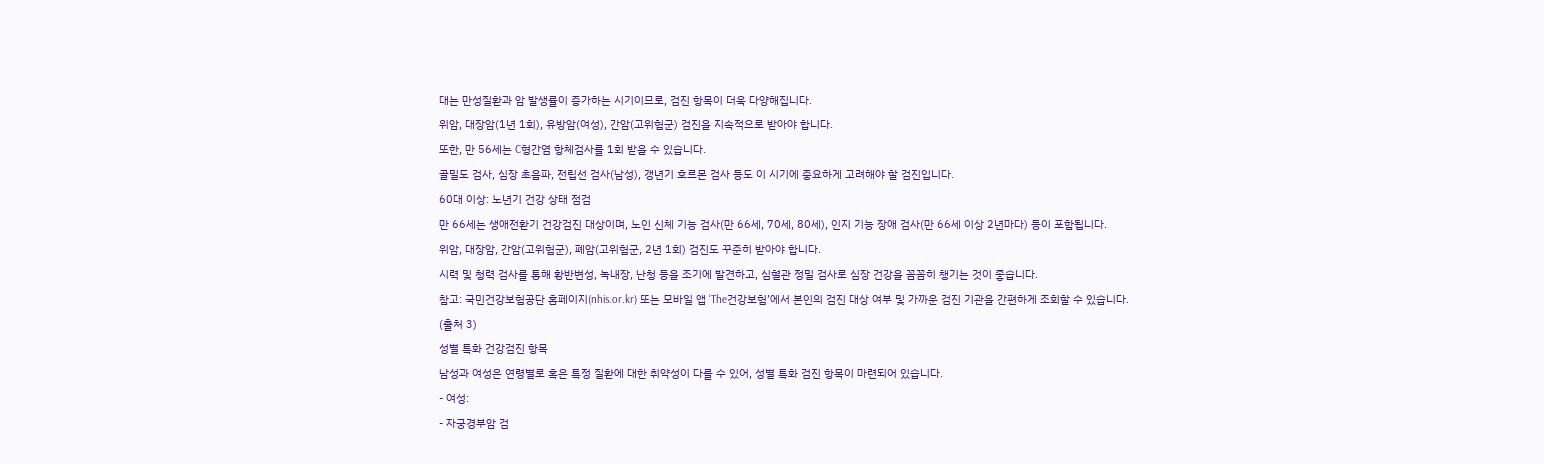대는 만성질환과 암 발생률이 증가하는 시기이므로, 검진 항목이 더욱 다양해집니다.
위암, 대장암(1년 1회), 유방암(여성), 간암(고위험군) 검진을 지속적으로 받아야 합니다.
또한, 만 56세는 C형간염 항체검사를 1회 받을 수 있습니다.
골밀도 검사, 심장 초음파, 전립선 검사(남성), 갱년기 호르몬 검사 등도 이 시기에 중요하게 고려해야 할 검진입니다.
60대 이상: 노년기 건강 상태 점검
만 66세는 생애전환기 건강검진 대상이며, 노인 신체 기능 검사(만 66세, 70세, 80세), 인지 기능 장애 검사(만 66세 이상 2년마다) 등이 포함됩니다.
위암, 대장암, 간암(고위험군), 폐암(고위험군, 2년 1회) 검진도 꾸준히 받아야 합니다.
시력 및 청력 검사를 통해 황반변성, 녹내장, 난청 등을 조기에 발견하고, 심혈관 정밀 검사로 심장 건강을 꼼꼼히 챙기는 것이 좋습니다.
참고: 국민건강보험공단 홈페이지(nhis.or.kr) 또는 모바일 앱 ‘The건강보험’에서 본인의 검진 대상 여부 및 가까운 검진 기관을 간편하게 조회할 수 있습니다.
(출처 3)
성별 특화 건강검진 항목
남성과 여성은 연령별로 혹은 특정 질환에 대한 취약성이 다를 수 있어, 성별 특화 검진 항목이 마련되어 있습니다.
- 여성:
- 자궁경부암 검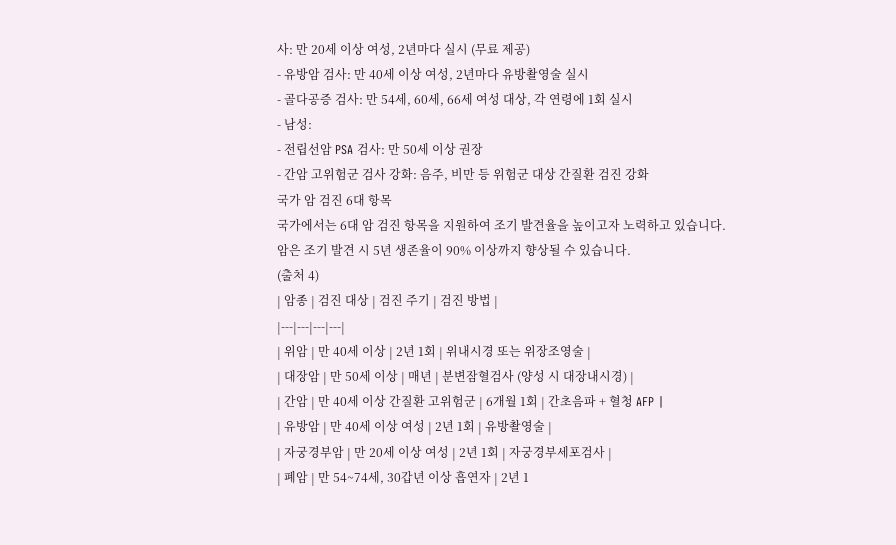사: 만 20세 이상 여성, 2년마다 실시 (무료 제공)
- 유방암 검사: 만 40세 이상 여성, 2년마다 유방촬영술 실시
- 골다공증 검사: 만 54세, 60세, 66세 여성 대상, 각 연령에 1회 실시
- 남성:
- 전립선암 PSA 검사: 만 50세 이상 권장
- 간암 고위험군 검사 강화: 음주, 비만 등 위험군 대상 간질환 검진 강화
국가 암 검진 6대 항목
국가에서는 6대 암 검진 항목을 지원하여 조기 발견율을 높이고자 노력하고 있습니다.
암은 조기 발견 시 5년 생존율이 90% 이상까지 향상될 수 있습니다.
(출처 4)
| 암종 | 검진 대상 | 검진 주기 | 검진 방법 |
|---|---|---|---|
| 위암 | 만 40세 이상 | 2년 1회 | 위내시경 또는 위장조영술 |
| 대장암 | 만 50세 이상 | 매년 | 분변잠혈검사 (양성 시 대장내시경) |
| 간암 | 만 40세 이상 간질환 고위험군 | 6개월 1회 | 간초음파 + 혈청 AFP |
| 유방암 | 만 40세 이상 여성 | 2년 1회 | 유방촬영술 |
| 자궁경부암 | 만 20세 이상 여성 | 2년 1회 | 자궁경부세포검사 |
| 폐암 | 만 54~74세, 30갑년 이상 흡연자 | 2년 1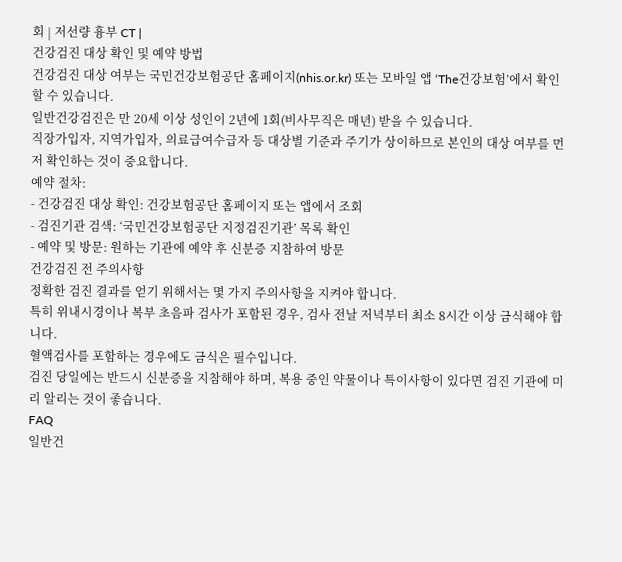회 | 저선량 흉부 CT |
건강검진 대상 확인 및 예약 방법
건강검진 대상 여부는 국민건강보험공단 홈페이지(nhis.or.kr) 또는 모바일 앱 ‘The건강보험’에서 확인할 수 있습니다.
일반건강검진은 만 20세 이상 성인이 2년에 1회(비사무직은 매년) 받을 수 있습니다.
직장가입자, 지역가입자, 의료급여수급자 등 대상별 기준과 주기가 상이하므로 본인의 대상 여부를 먼저 확인하는 것이 중요합니다.
예약 절차:
- 건강검진 대상 확인: 건강보험공단 홈페이지 또는 앱에서 조회
- 검진기관 검색: ‘국민건강보험공단 지정검진기관’ 목록 확인
- 예약 및 방문: 원하는 기관에 예약 후 신분증 지참하여 방문
건강검진 전 주의사항
정확한 검진 결과를 얻기 위해서는 몇 가지 주의사항을 지켜야 합니다.
특히 위내시경이나 복부 초음파 검사가 포함된 경우, 검사 전날 저녁부터 최소 8시간 이상 금식해야 합니다.
혈액검사를 포함하는 경우에도 금식은 필수입니다.
검진 당일에는 반드시 신분증을 지참해야 하며, 복용 중인 약물이나 특이사항이 있다면 검진 기관에 미리 알리는 것이 좋습니다.
FAQ
일반건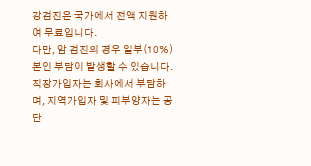강검진은 국가에서 전액 지원하여 무료입니다.
다만, 암 검진의 경우 일부(10%) 본인 부담이 발생할 수 있습니다.
직장가입자는 회사에서 부담하며, 지역가입자 및 피부양자는 공단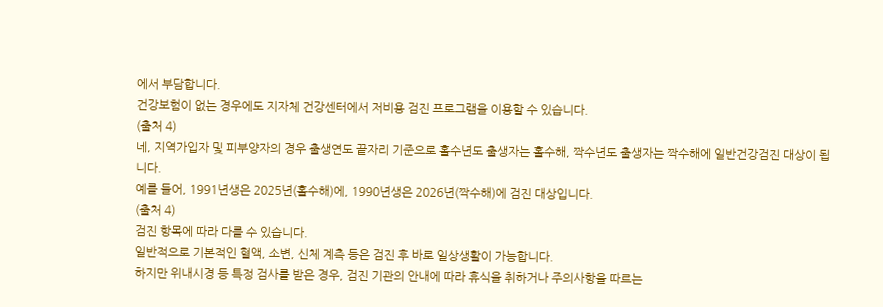에서 부담합니다.
건강보험이 없는 경우에도 지자체 건강센터에서 저비용 검진 프로그램을 이용할 수 있습니다.
(출처 4)
네, 지역가입자 및 피부양자의 경우 출생연도 끝자리 기준으로 홀수년도 출생자는 홀수해, 짝수년도 출생자는 짝수해에 일반건강검진 대상이 됩니다.
예를 들어, 1991년생은 2025년(홀수해)에, 1990년생은 2026년(짝수해)에 검진 대상입니다.
(출처 4)
검진 항목에 따라 다를 수 있습니다.
일반적으로 기본적인 혈액, 소변, 신체 계측 등은 검진 후 바로 일상생활이 가능합니다.
하지만 위내시경 등 특정 검사를 받은 경우, 검진 기관의 안내에 따라 휴식을 취하거나 주의사항을 따르는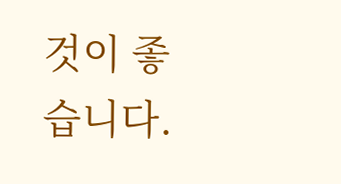것이 좋습니다.